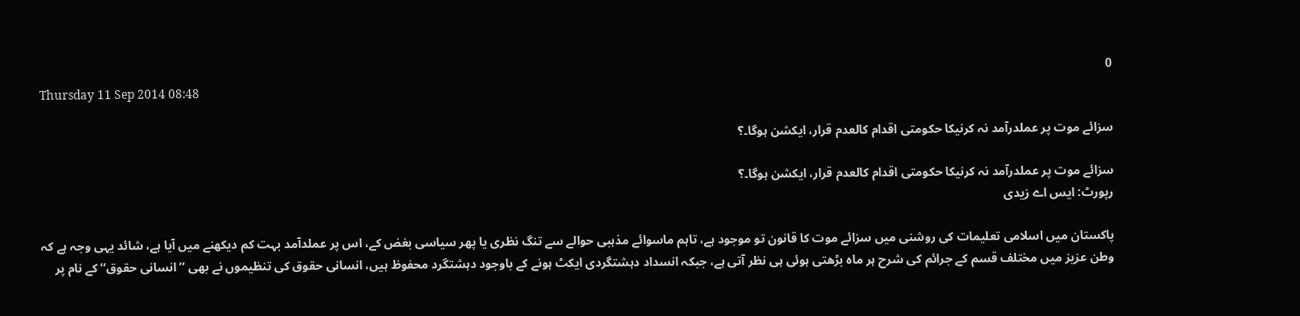0
Thursday 11 Sep 2014 08:48

سزائے موت پر عملدرآمد نہ کرنیکا حکومتی اقدام کالعدم قرار، ایکشن ہوگا۔؟

سزائے موت پر عملدرآمد نہ کرنیکا حکومتی اقدام کالعدم قرار، ایکشن ہوگا۔؟
رپورٹ: ایس اے زیدی

پاکستان میں اسلامی تعلیمات کی روشنی میں سزائے موت کا قانون تو موجود ہے، تاہم ماسوائے مذہبی حوالے سے تنگ نظری یا پھر سیاسی بغض کے، اس پر عملدآمد بہت کم دیکھنے میں آیا ہے، شائد یہی وجہ ہے کہ وطن عزیز میں مختلف قسم کے جرائم کی شرح ہر ماہ بڑھتی ہوئی ہی نظر آتی ہے، جبکہ انسداد دہشتگردی ایکٹ ہونے کے باوجود دہشتگرد محفوظ ہیں، انسانی حقوق کی تنظیموں نے بھی ’’انسانی حقوق‘‘ کے نام پر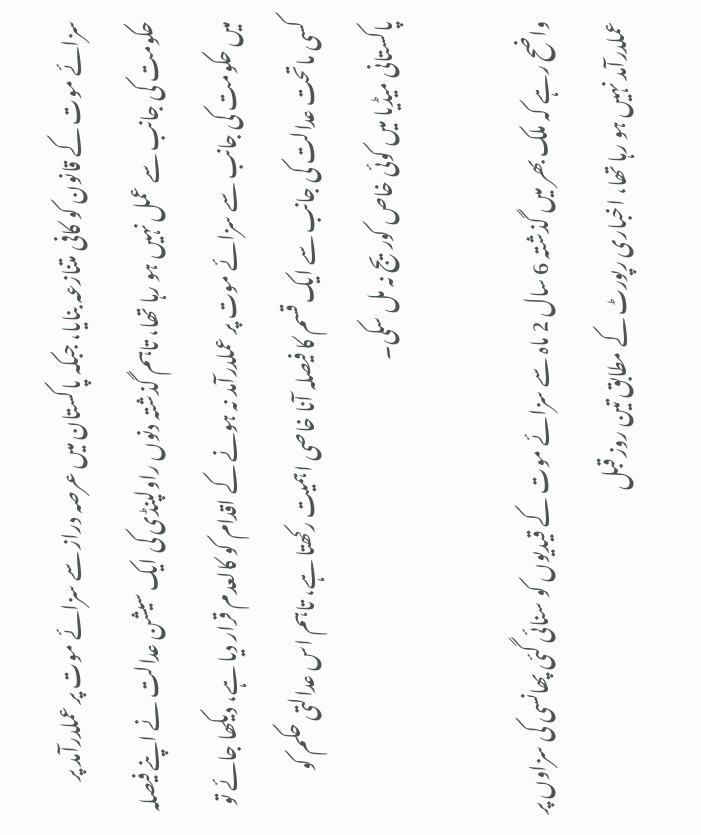سزائے موت کے قانون کو کافی متنازعہ بنایا، جبکہ پاکستان میں عرصہ دراز سے سزائے موت پر عملدرآمد پر حکومت کی جانب سے عمل نہیں ہو رہا تھا، تاہم گذشتہ دنوں راولپنڈی کی ایک سیشن عدالت نے اپنے فیصلہ میں حکومت کی جانب سے سزائے موت پر عملدرآمد نہ ہونے کے اقدام کو کالعدم قرار دیا ہے، دیکھا جائے تو کسی ماتحت عدالت کی جانب سے ایک قسم کا فیصلہ آنا خاصی اہمیت رکھتا ہے، تاہم اس عدالتی حکم کو پاکستانی میڈیا میں کوئی خاص کوریج نہ مل سکی۔

واضح رہے کہ ملک بھر میں گذشتہ 6 سال 2 ماہ سے سزائے موت کے قیدیوں کو سنائی گئی پھانسی کی سزاوں پر عملدرآمد نہیں ہو رہا تھا، اخباری رپورٹ کے مطابق تین روز قبل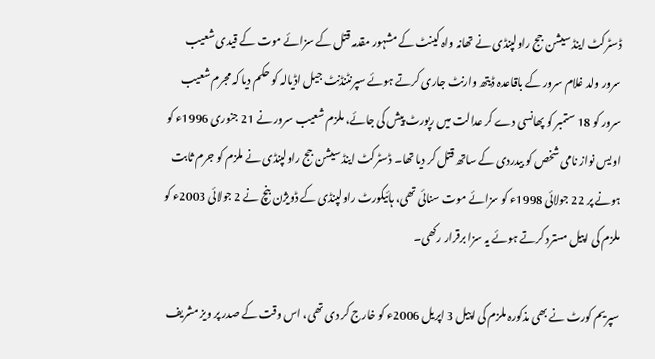ڈسٹرکٹ اینڈ سیشن جج راولپنڈی نے تھانہ واہ کینٹ کے مشہور مقدمہ قتل کے سزائے موت کے قیدی شعیب سرور ولد غلام سرور کے باقاعدہ ڈیتھ وارنٹ جاری کرتے ہوئے سپرنٹنڈنٹ جیل اڈیالہ کو حکم دیا کہ مجرم شعیب سرور کو 18 ستمبر کو پھانسی دے کر عدالت میں رپورٹ پیش کی جائے، ملزم شعیب سرور نے 21 جنوری 1996ء کو اویس نواز نامی شخص کو بیدردی کے ساتھ قتل کر دیا تھا۔ ڈسٹرکٹ اینڈ سیشن جج راولپنڈی نے ملزم کو جرم ثابت ہونے پر 22 جولائی 1998ء کو سزائے موت سنائی تھی، ہائیکورٹ راولپنڈی کے ڈویژن بنچ نے 2 جولائی 2003ء کو ملزم کی اپیل مسترد کرتے ہوئے یہ سزا برقرار رکھی۔

سپریم کورٹ نے بھی مذکورہ ملزم کی اپیل 3 اپریل 2006ء کو خارج کر دی تھی، اس وقت کے صدر پر ویز مشریف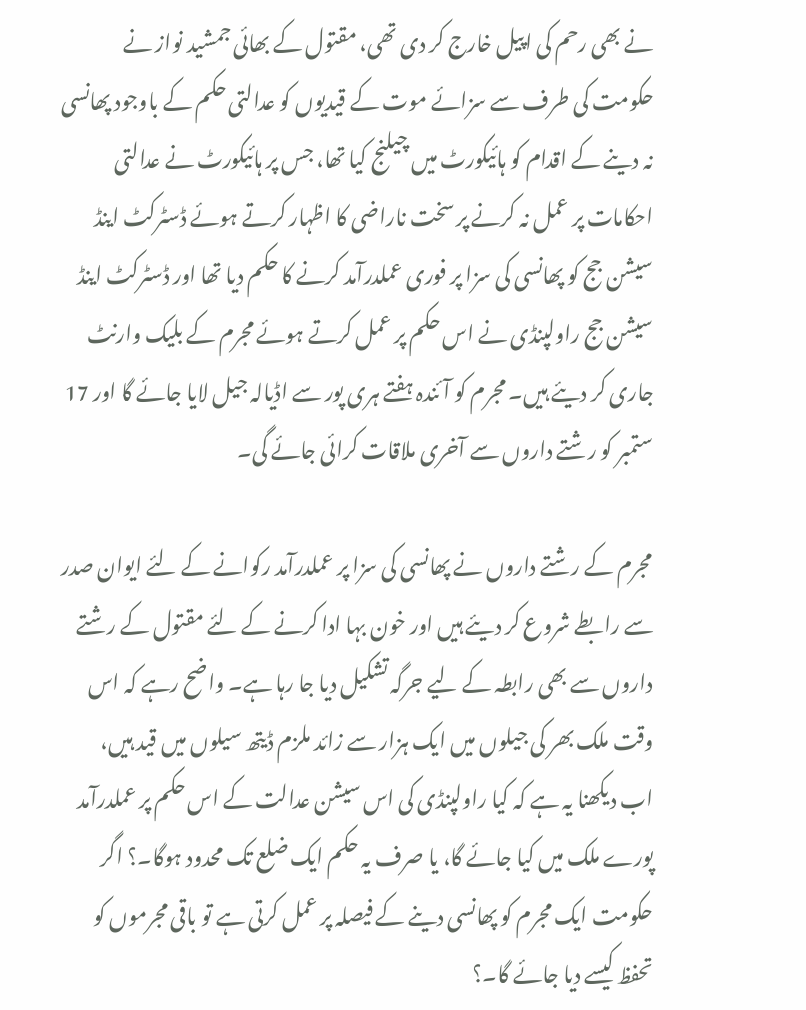نے بھی رحم کی اپیل خارج کر دی تھی، مقتول کے بھائی جمشید نواز نے حکومت کی طرف سے سزائے موت کے قیدیوں کو عدالتی حکم کے باوجود پھانسی نہ دینے کے اقدام کو ہائیکورٹ میں چیلنج کیا تھا، جس پر ہائیکورٹ نے عدالتی احکامات پر عمل نہ کرنے پر سخت ناراضی کا اظہار کرتے ہوئے ڈسٹرکٹ اینڈ سیشن جج کو پھانسی کی سزا پر فوری عملدرآمد کرنے کا حکم دیا تھا اور ڈسٹرکٹ اینڈ سیشن جج راولپنڈی نے اس حکم پر عمل کرتے ہوئے مجرم کے بلیک وارنٹ جاری کر دیئے ہیں۔ مجرم کو آئندہ ہفتے ہری پور سے اڈیالہ جیل لایا جائے گا اور 17 ستمبر کو رشتے داروں سے آخری ملاقات کرائی جائے گی۔

مجرم کے رشتے داروں نے پھانسی کی سزا پر عملدرآمد رکوانے کے لئے ایوان صدر سے رابطے شروع کر دیئے ہیں اور خون بہا ادا کرنے کے لئے مقتول کے رشتے داروں سے بھی رابطہ کے لیے جرگہ تشکیل دیا جا رہا ہے۔ واضح رہے کہ اس وقت ملک بھر کی جیلوں میں ایک ہزار سے زائد ملزم ڈیتھ سیلوں میں قید ہیں، اب دیکھنا یہ ہے کہ کیا راولپنڈی کی اس سیشن عدالت کے اس حکم پر عملدرآمد پورے ملک میں کیا جائے گا، یا صرف یہ حکم ایک ضلع تک محدود ہوگا۔؟ اگر حکومت ایک مجرم کو پھانسی دینے کے فیصلہ پر عمل کرتی ہے تو باقی مجرموں کو تحفظ کیسے دیا جائے گا۔؟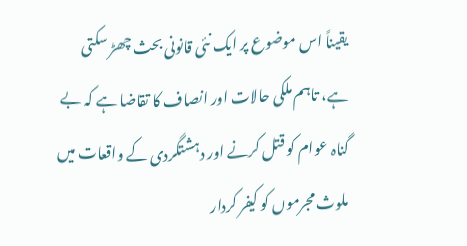یقیناً اس موضوع پر ایک نئی قانونی بحث چھڑ سکتی ہے، تاہم ملکی حالات اور انصاف کا تقاضا ہے کہ بے گناہ عوام کو قتل کرنے اور دہشتگردی کے واقعات میں ملوث مجرموں کو کیفر کردار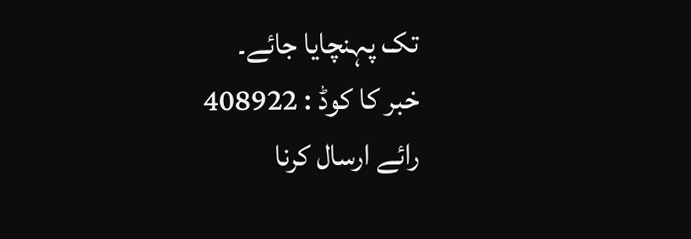تک پہنچایا جائے۔
خبر کا کوڈ : 408922
رائے ارسال کرنا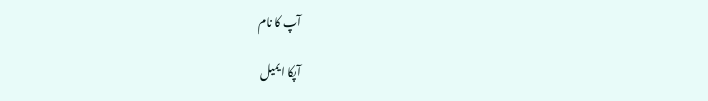آپ کا نام

آپکا ایمیل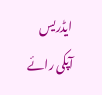ایڈریس
آپکی رائے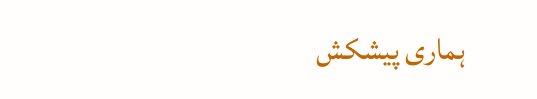ہماری پیشکش